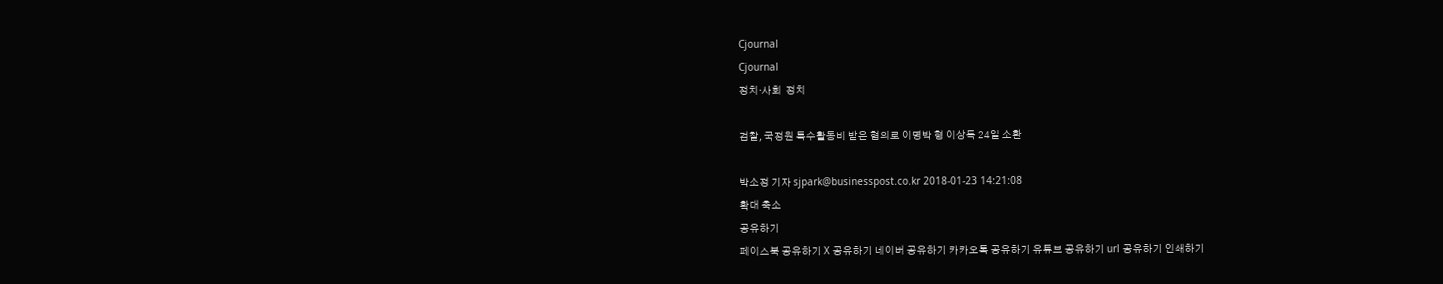Cjournal
Cjournal
정치·사회  정치

검찰, 국정원 특수활동비 받은 혐의로 이명박 형 이상득 24일 소환

박소정 기자 sjpark@businesspost.co.kr 2018-01-23 14:21:08
확대 축소
공유하기
페이스북 공유하기 X 공유하기 네이버 공유하기 카카오톡 공유하기 유튜브 공유하기 url 공유하기 인쇄하기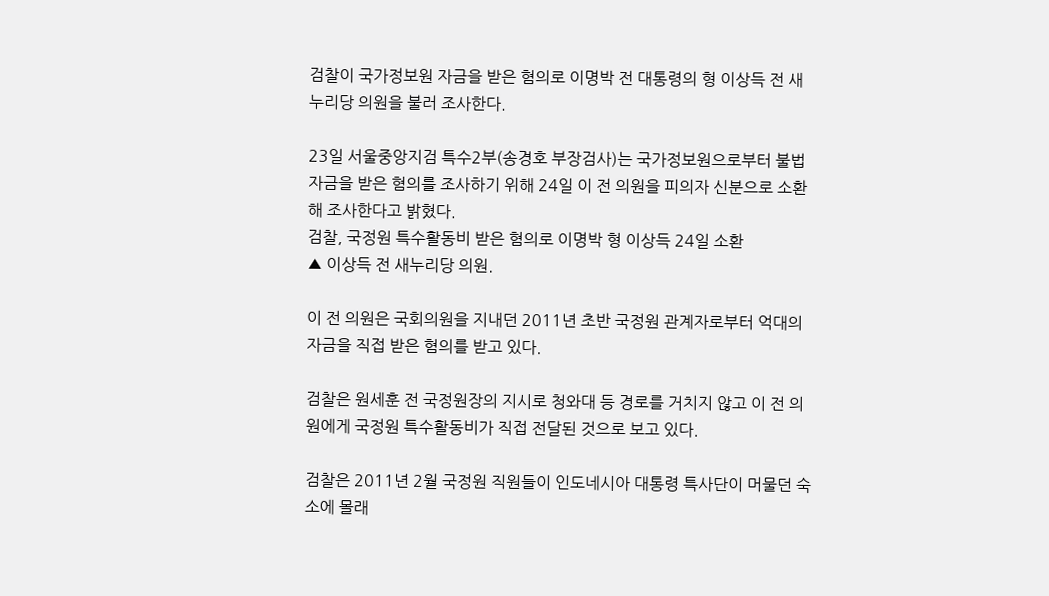검찰이 국가정보원 자금을 받은 혐의로 이명박 전 대통령의 형 이상득 전 새누리당 의원을 불러 조사한다.

23일 서울중앙지검 특수2부(송경호 부장검사)는 국가정보원으로부터 불법자금을 받은 혐의를 조사하기 위해 24일 이 전 의원을 피의자 신분으로 소환해 조사한다고 밝혔다.
검찰, 국정원 특수활동비 받은 혐의로 이명박 형 이상득 24일 소환
▲ 이상득 전 새누리당 의원.

이 전 의원은 국회의원을 지내던 2011년 초반 국정원 관계자로부터 억대의 자금을 직접 받은 혐의를 받고 있다.

검찰은 원세훈 전 국정원장의 지시로 청와대 등 경로를 거치지 않고 이 전 의원에게 국정원 특수활동비가 직접 전달된 것으로 보고 있다.

검찰은 2011년 2월 국정원 직원들이 인도네시아 대통령 특사단이 머물던 숙소에 몰래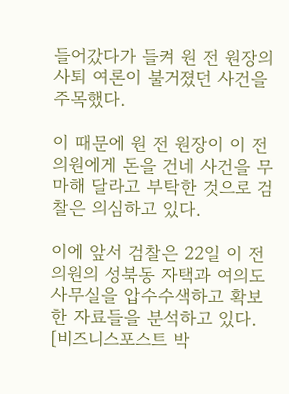들어갔다가 들켜 원 전 원장의 사퇴 여론이 불거졌던 사건을 주목했다.

이 때문에 원 전 원장이 이 전 의원에게 돈을 건네 사건을 무마해 달라고 부탁한 것으로 검찰은 의심하고 있다.

이에 앞서 검찰은 22일 이 전 의원의 성북동 자택과 여의도 사무실을 압수수색하고 확보한 자료들을 분석하고 있다. [비즈니스포스트 박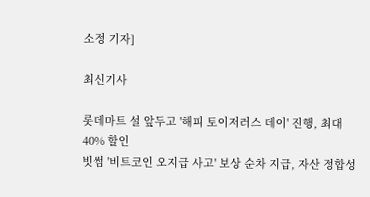소정 기자]

최신기사

롯데마트 설 앞두고 '해피 토이저러스 데이' 진행, 최대 40% 할인
빗썸 '비트코인 오지급 사고' 보상 순차 지급, 자산 정합성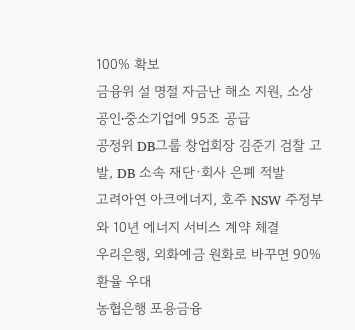100% 확보
금융위 설 명절 자금난 해소 지원, 소상공인ᐧ중소기업에 95조 공급
공정위 DB그룹 창업회장 김준기 검찰 고발, DB 소속 재단·회사 은폐 적발
고려아연 아크에너지, 호주 NSW 주정부와 10년 에너지 서비스 계약 체결
우리은행, 외화예금 원화로 바꾸면 90% 환율 우대
농협은행 포용금융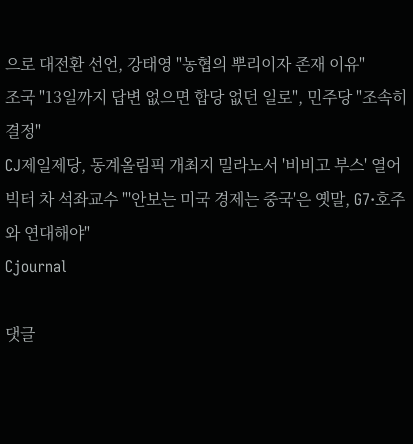으로 대전환 선언, 강태영 "농협의 뿌리이자 존재 이유"
조국 "13일까지 답변 없으면 합당 없던 일로", 민주당 "조속히 결정"
CJ제일제당, 동계올림픽 개최지 밀라노서 '비비고 부스' 열어
빅터 차 석좌교수 "'안보는 미국 경제는 중국'은 옛말, G7·호주와 연대해야"
Cjournal

댓글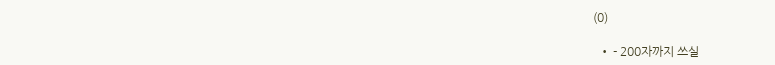(0)

  • - 200자까지 쓰실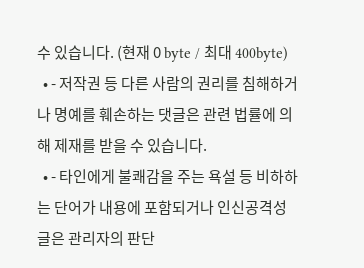수 있습니다. (현재 0 byte / 최대 400byte)
  • - 저작권 등 다른 사람의 권리를 침해하거나 명예를 훼손하는 댓글은 관련 법률에 의해 제재를 받을 수 있습니다.
  • - 타인에게 불쾌감을 주는 욕설 등 비하하는 단어가 내용에 포함되거나 인신공격성 글은 관리자의 판단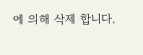에 의해 삭제 합니다.